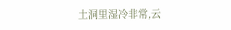土洞里湿冷非常,云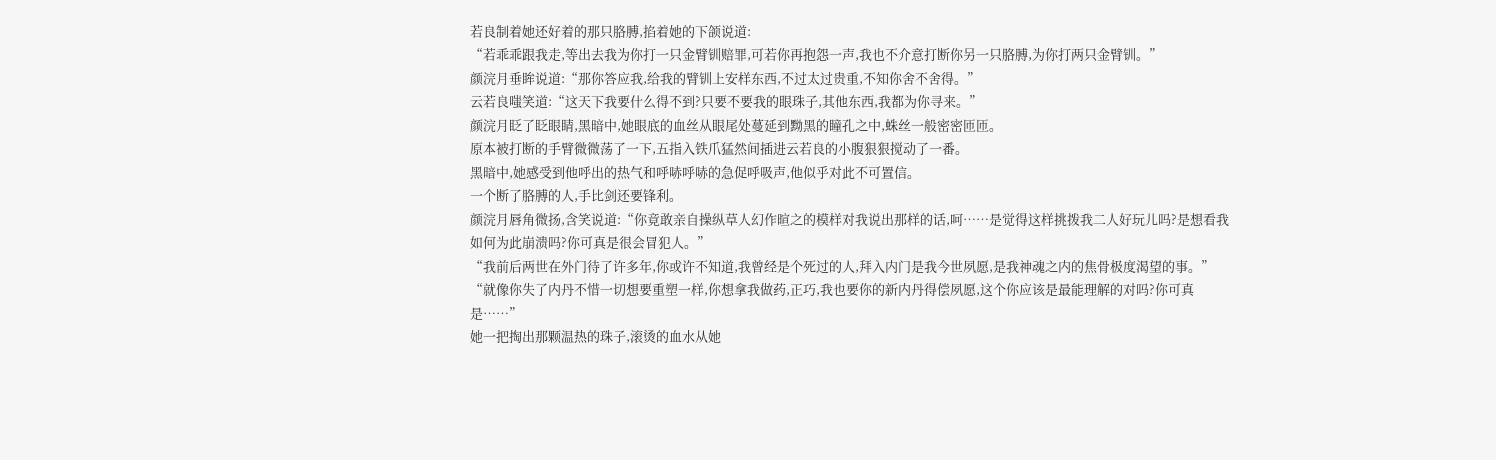若良制着她还好着的那只胳膊,掐着她的下颌说道:
“若乖乖跟我走,等出去我为你打一只金臂钏赔罪,可若你再抱怨一声,我也不介意打断你另一只胳膊,为你打两只金臂钏。”
颜浣月垂眸说道:“那你答应我,给我的臂钏上安样东西,不过太过贵重,不知你舍不舍得。”
云若良嗤笑道:“这天下我要什么得不到?只要不要我的眼珠子,其他东西,我都为你寻来。”
颜浣月眨了眨眼睛,黑暗中,她眼底的血丝从眼尾处蔓延到黝黑的瞳孔之中,蛛丝一般密密匝匝。
原本被打断的手臂微微荡了一下,五指入铁爪猛然间插进云若良的小腹狠狠搅动了一番。
黑暗中,她感受到他呼出的热气和呼哧呼哧的急促呼吸声,他似乎对此不可置信。
一个断了胳膊的人,手比剑还要锋利。
颜浣月唇角微扬,含笑说道:“你竟敢亲自操纵草人幻作暄之的模样对我说出那样的话,呵……是觉得这样挑拨我二人好玩儿吗?是想看我如何为此崩溃吗?你可真是很会冒犯人。”
“我前后两世在外门待了许多年,你或许不知道,我曾经是个死过的人,拜入内门是我今世夙愿,是我神魂之内的焦骨极度渴望的事。”
“就像你失了内丹不惜一切想要重塑一样,你想拿我做药,正巧,我也要你的新内丹得偿夙愿,这个你应该是最能理解的对吗?你可真是……”
她一把掏出那颗温热的珠子,滚烫的血水从她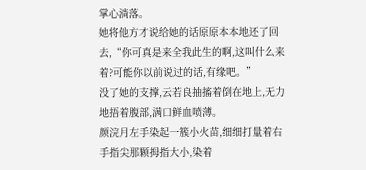掌心淌落。
她将他方才说给她的话原原本本地还了回去,“你可真是来全我此生的啊,这叫什么来着?可能你以前说过的话,有缘吧。”
没了她的支撑,云若良抽搐着倒在地上,无力地捂着腹部,满口鲜血喷薄。
颜浣月左手染起一簇小火苗,细细打量着右手指尖那颗拇指大小,染着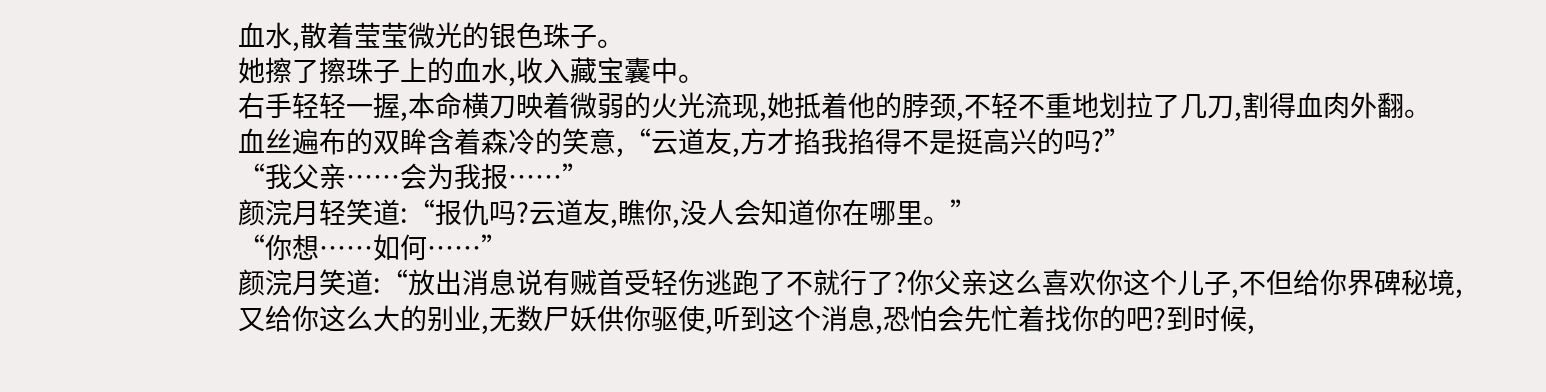血水,散着莹莹微光的银色珠子。
她擦了擦珠子上的血水,收入藏宝囊中。
右手轻轻一握,本命横刀映着微弱的火光流现,她抵着他的脖颈,不轻不重地划拉了几刀,割得血肉外翻。
血丝遍布的双眸含着森冷的笑意,“云道友,方才掐我掐得不是挺高兴的吗?”
“我父亲……会为我报……”
颜浣月轻笑道:“报仇吗?云道友,瞧你,没人会知道你在哪里。”
“你想……如何……”
颜浣月笑道:“放出消息说有贼首受轻伤逃跑了不就行了?你父亲这么喜欢你这个儿子,不但给你界碑秘境,又给你这么大的别业,无数尸妖供你驱使,听到这个消息,恐怕会先忙着找你的吧?到时候,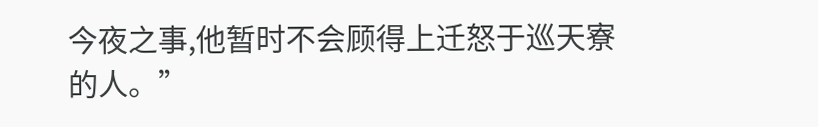今夜之事,他暂时不会顾得上迁怒于巡天寮的人。”